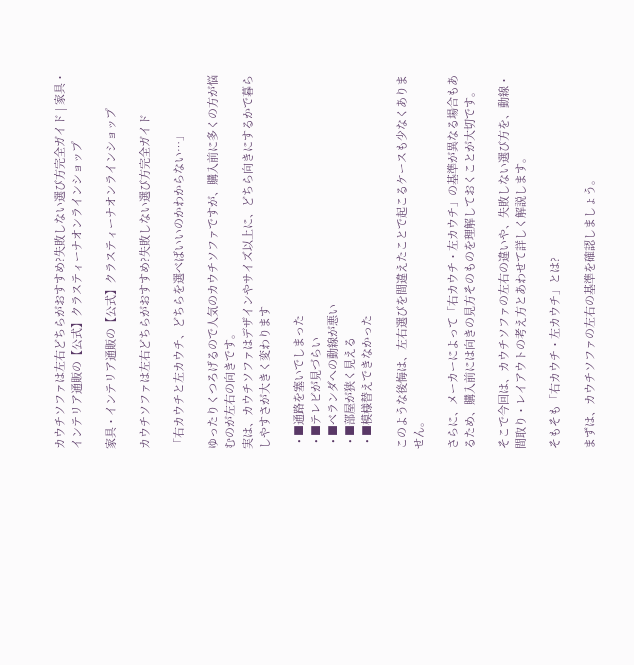カウチソファは左右どちらがおすすめ?失敗しない選び方完全ガイド | 家具・インテリア通販の【公式】クラスティーナオンラインショップ

家具・インテリア通販の【公式】クラスティーナオンラインショップ

カウチソファは左右どちらがおすすめ?失敗しない選び方完全ガイド

「右カウチと左カウチ、どちらを選べばいいのかわからない…」

ゆったりくつろげるので人気のカウチソファですが、購入前に多くの方が悩むのが左右の向きです。
実は、カウチソファはデザインやサイズ以上に、どちら向きにするかで暮らしやすさが大きく変わります

  • ■通路を塞いでしまった
  • ■テレビが見づらい
  • ■ベランダへの動線が悪い
  • ■部屋が狭く見える
  • ■模様替えできなかった

このような後悔は、左右選びを間違えたことで起こるケースも少なくありません。

さらに、メーカーによって「右カウチ・左カウチ」の基準が異なる場合もあるため、購入前には向きの見方そのものを理解しておくことが大切です。

そこで今回は、カウチソファの左右の違いや、失敗しない選び方を、動線・間取り・レイアウトの考え方とあわせて詳しく解説します。

そもそも「右カウチ・左カウチ」とは?

まずは、カウチソファの左右の基準を確認しましょう。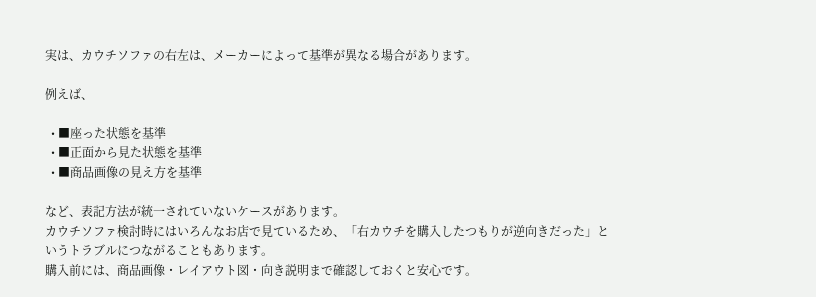実は、カウチソファの右左は、メーカーによって基準が異なる場合があります。

例えば、

  • ■座った状態を基準
  • ■正面から見た状態を基準
  • ■商品画像の見え方を基準

など、表記方法が統一されていないケースがあります。
カウチソファ検討時にはいろんなお店で見ているため、「右カウチを購入したつもりが逆向きだった」というトラブルにつながることもあります。
購入前には、商品画像・レイアウト図・向き説明まで確認しておくと安心です。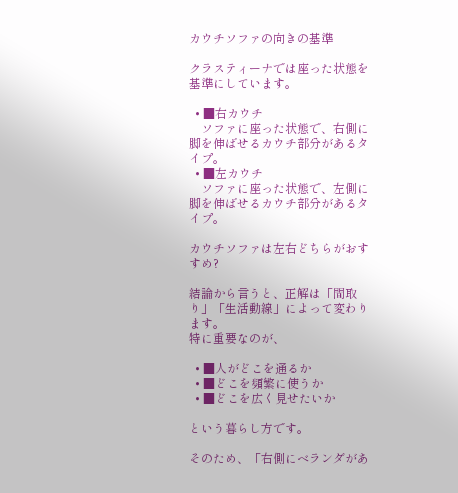カウチソファの向きの基準

クラスティーナでは座った状態を基準にしています。

  • ■右カウチ
    ソファに座った状態で、右側に脚を伸ばせるカウチ部分があるタイプ。
  • ■左カウチ
    ソファに座った状態で、左側に脚を伸ばせるカウチ部分があるタイプ。

カウチソファは左右どちらがおすすめ?

結論から言うと、正解は「間取り」「生活動線」によって変わります。
特に重要なのが、

  • ■人がどこを通るか
  • ■どこを頻繁に使うか
  • ■どこを広く見せたいか

という暮らし方です。

そのため、「右側にベランダがあ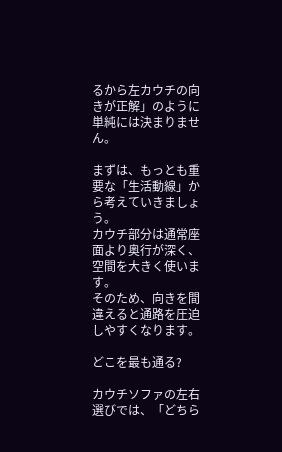るから左カウチの向きが正解」のように単純には決まりません。

まずは、もっとも重要な「生活動線」から考えていきましょう。
カウチ部分は通常座面より奥行が深く、空間を大きく使います。
そのため、向きを間違えると通路を圧迫しやすくなります。

どこを最も通る?

カウチソファの左右選びでは、「どちら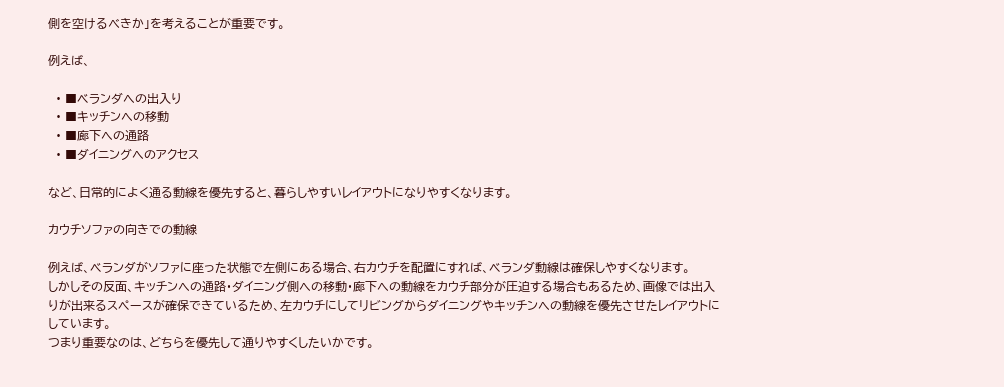側を空けるべきか」を考えることが重要です。

例えば、

  • ■ベランダへの出入り
  • ■キッチンへの移動
  • ■廊下への通路
  • ■ダイニングへのアクセス

など、日常的によく通る動線を優先すると、暮らしやすいレイアウトになりやすくなります。

カウチソファの向きでの動線

例えば、ベランダがソファに座った状態で左側にある場合、右カウチを配置にすれば、ベランダ動線は確保しやすくなります。
しかしその反面、キッチンへの通路・ダイニング側への移動・廊下への動線をカウチ部分が圧迫する場合もあるため、画像では出入りが出来るスペースが確保できているため、左カウチにしてリビングからダイニングやキッチンへの動線を優先させたレイアウトにしています。
つまり重要なのは、どちらを優先して通りやすくしたいかです。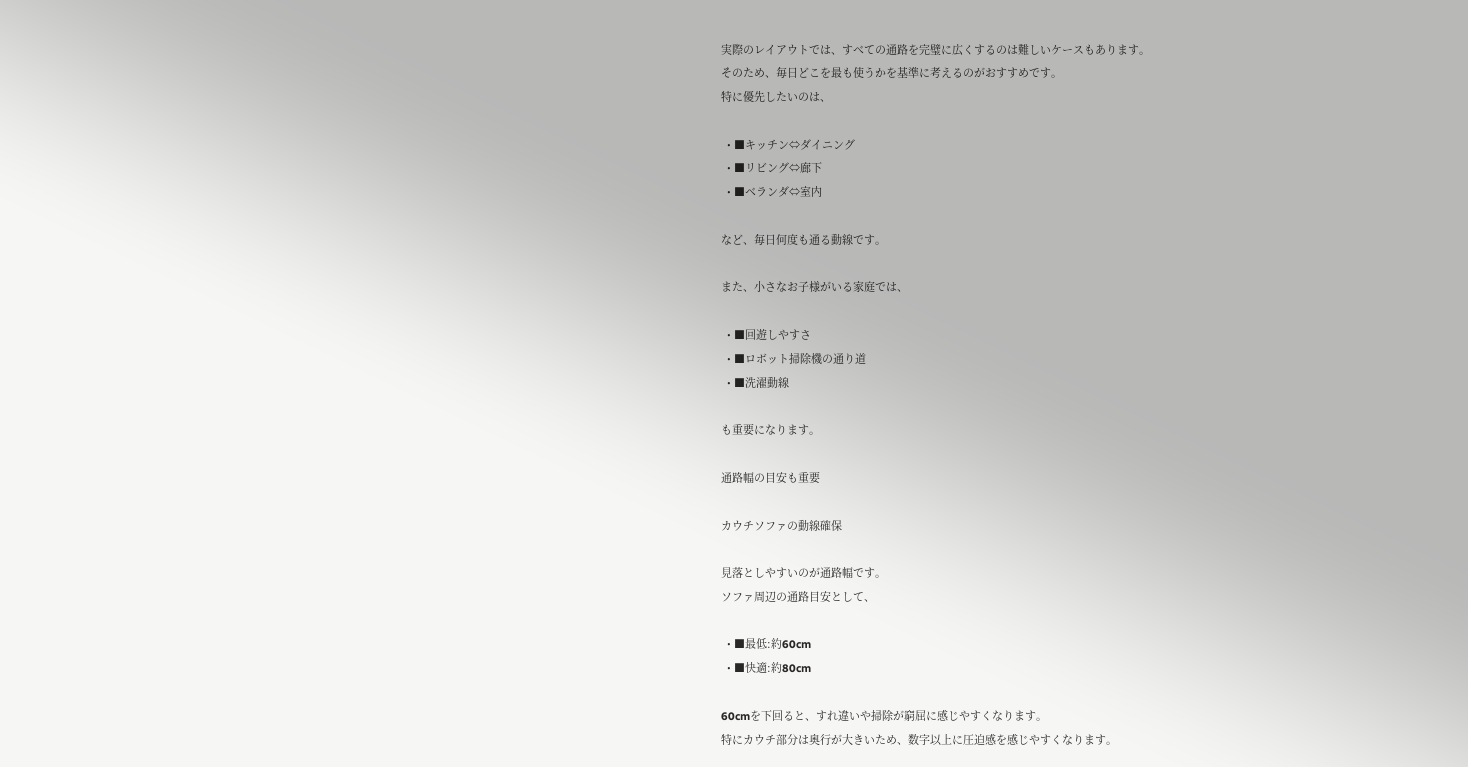実際のレイアウトでは、すべての通路を完璧に広くするのは難しいケースもあります。
そのため、毎日どこを最も使うかを基準に考えるのがおすすめです。
特に優先したいのは、

  • ■キッチン⇔ダイニング
  • ■リビング⇔廊下
  • ■ベランダ⇔室内

など、毎日何度も通る動線です。

また、小さなお子様がいる家庭では、

  • ■回遊しやすさ
  • ■ロボット掃除機の通り道
  • ■洗濯動線

も重要になります。

通路幅の目安も重要

カウチソファの動線確保

見落としやすいのが通路幅です。
ソファ周辺の通路目安として、

  • ■最低:約60cm
  • ■快適:約80cm

60cmを下回ると、すれ違いや掃除が窮屈に感じやすくなります。
特にカウチ部分は奥行が大きいため、数字以上に圧迫感を感じやすくなります。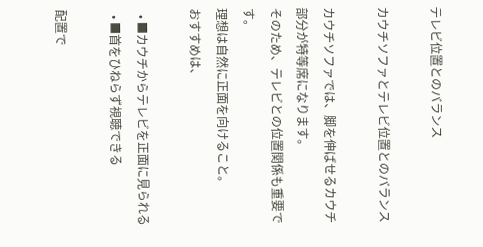テレビ位置とのバランス

カウチソファとテレビ位置とのバランス

カウチソファでは、脚を伸ばせるカウチ部分が特等席になります。
そのため、テレビとの位置関係も重要です。
理想は自然に正面を向けること。
おすすめは、

  • ■カウチからテレビを正面に見られる
  • ■首をひねらず視聴できる

配置で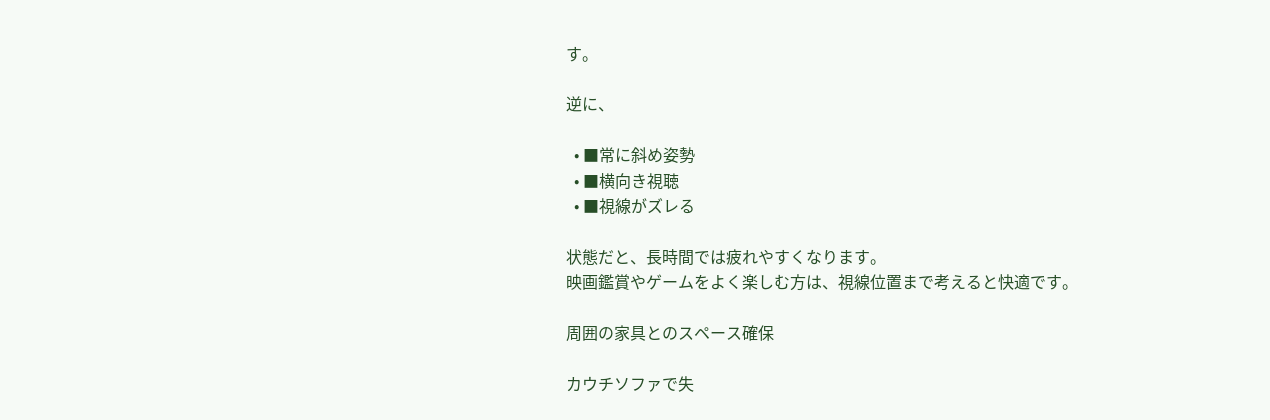す。

逆に、

  • ■常に斜め姿勢
  • ■横向き視聴
  • ■視線がズレる

状態だと、長時間では疲れやすくなります。
映画鑑賞やゲームをよく楽しむ方は、視線位置まで考えると快適です。

周囲の家具とのスペース確保

カウチソファで失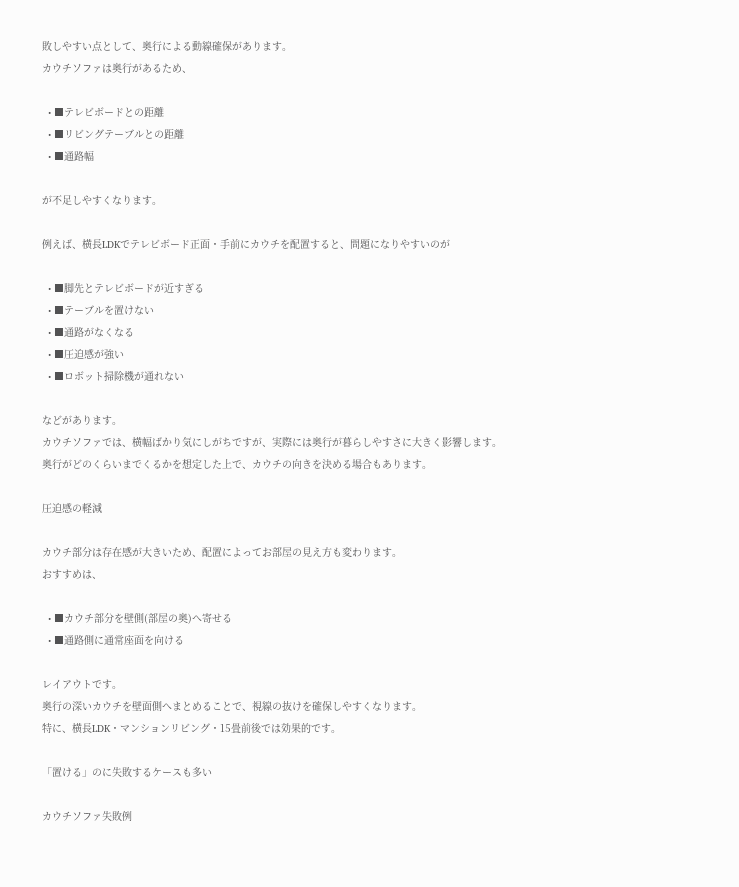敗しやすい点として、奥行による動線確保があります。
カウチソファは奥行があるため、

  • ■テレビボードとの距離
  • ■リビングテーブルとの距離
  • ■通路幅

が不足しやすくなります。

例えば、横長LDKでテレビボード正面・手前にカウチを配置すると、問題になりやすいのが

  • ■脚先とテレビボードが近すぎる
  • ■テーブルを置けない
  • ■通路がなくなる
  • ■圧迫感が強い
  • ■ロボット掃除機が通れない

などがあります。
カウチソファでは、横幅ばかり気にしがちですが、実際には奥行が暮らしやすさに大きく影響します。
奥行がどのくらいまでくるかを想定した上で、カウチの向きを決める場合もあります。

圧迫感の軽減

カウチ部分は存在感が大きいため、配置によってお部屋の見え方も変わります。
おすすめは、

  • ■カウチ部分を壁側(部屋の奥)へ寄せる
  • ■通路側に通常座面を向ける

レイアウトです。
奥行の深いカウチを壁面側へまとめることで、視線の抜けを確保しやすくなります。
特に、横長LDK・マンションリビング・15畳前後では効果的です。

「置ける」のに失敗するケースも多い

カウチソファ失敗例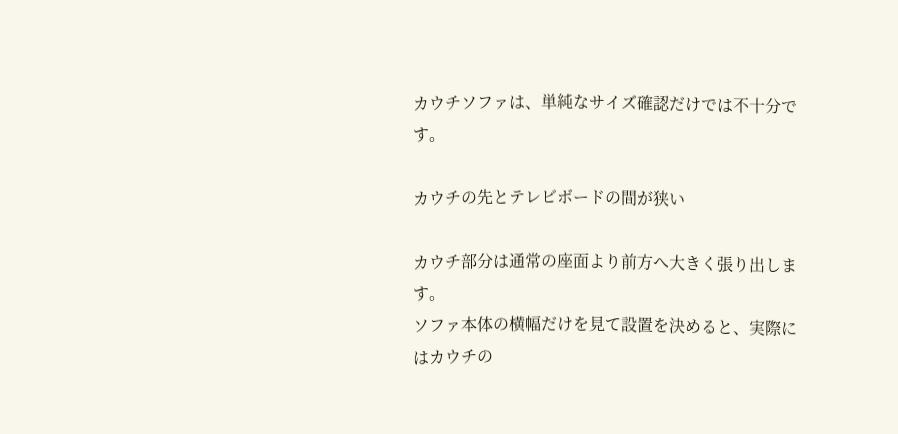カウチソファは、単純なサイズ確認だけでは不十分です。

カウチの先とテレビボードの間が狭い

カウチ部分は通常の座面より前方へ大きく張り出します。
ソファ本体の横幅だけを見て設置を決めると、実際にはカウチの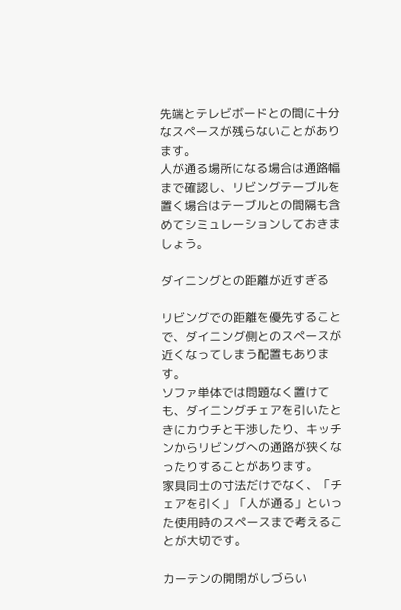先端とテレビボードとの間に十分なスペースが残らないことがあります。
人が通る場所になる場合は通路幅まで確認し、リビングテーブルを置く場合はテーブルとの間隔も含めてシミュレーションしておきましょう。

ダイニングとの距離が近すぎる

リビングでの距離を優先することで、ダイニング側とのスペースが近くなってしまう配置もあります。
ソファ単体では問題なく置けても、ダイニングチェアを引いたときにカウチと干渉したり、キッチンからリビングへの通路が狭くなったりすることがあります。
家具同士の寸法だけでなく、「チェアを引く」「人が通る」といった使用時のスペースまで考えることが大切です。

カーテンの開閉がしづらい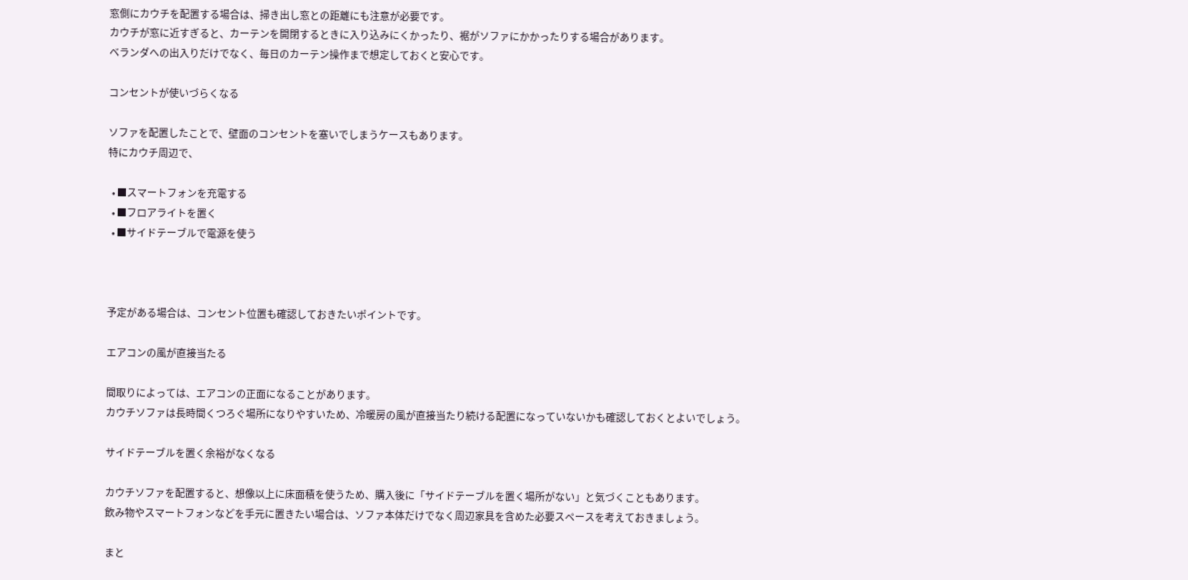窓側にカウチを配置する場合は、掃き出し窓との距離にも注意が必要です。
カウチが窓に近すぎると、カーテンを開閉するときに入り込みにくかったり、裾がソファにかかったりする場合があります。
ベランダへの出入りだけでなく、毎日のカーテン操作まで想定しておくと安心です。

コンセントが使いづらくなる

ソファを配置したことで、壁面のコンセントを塞いでしまうケースもあります。
特にカウチ周辺で、

  • ■スマートフォンを充電する
  • ■フロアライトを置く
  • ■サイドテーブルで電源を使う



予定がある場合は、コンセント位置も確認しておきたいポイントです。

エアコンの風が直接当たる

間取りによっては、エアコンの正面になることがあります。
カウチソファは長時間くつろぐ場所になりやすいため、冷暖房の風が直接当たり続ける配置になっていないかも確認しておくとよいでしょう。

サイドテーブルを置く余裕がなくなる

カウチソファを配置すると、想像以上に床面積を使うため、購入後に「サイドテーブルを置く場所がない」と気づくこともあります。
飲み物やスマートフォンなどを手元に置きたい場合は、ソファ本体だけでなく周辺家具を含めた必要スペースを考えておきましょう。

まと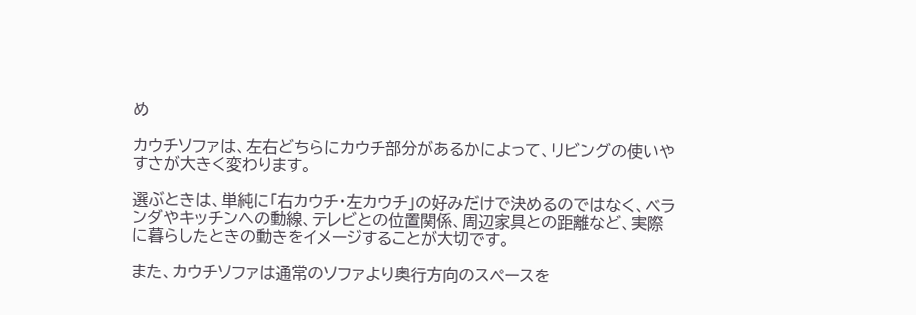め

カウチソファは、左右どちらにカウチ部分があるかによって、リビングの使いやすさが大きく変わります。

選ぶときは、単純に「右カウチ・左カウチ」の好みだけで決めるのではなく、ベランダやキッチンへの動線、テレビとの位置関係、周辺家具との距離など、実際に暮らしたときの動きをイメージすることが大切です。

また、カウチソファは通常のソファより奥行方向のスペースを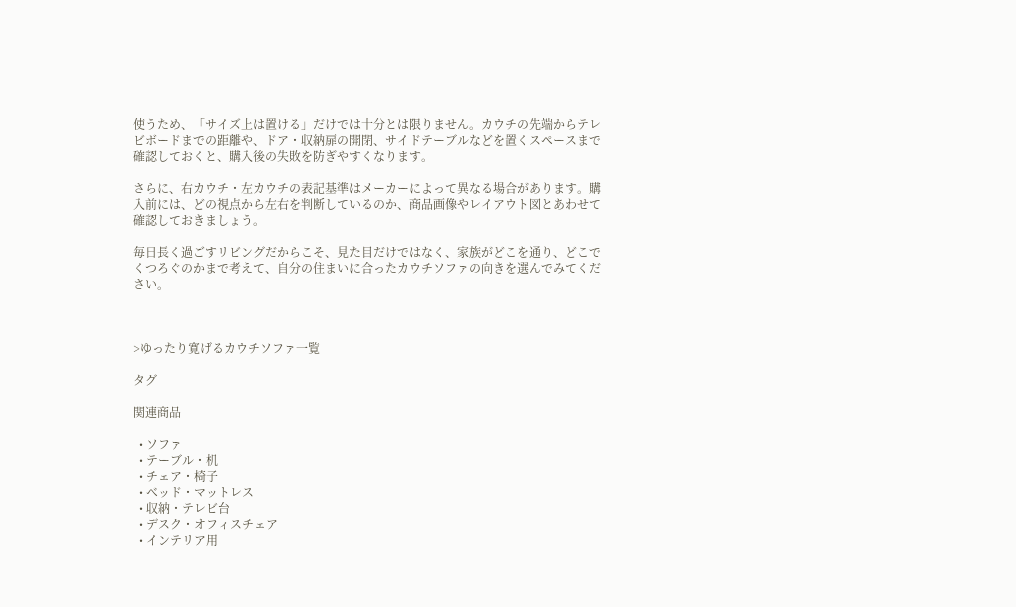使うため、「サイズ上は置ける」だけでは十分とは限りません。カウチの先端からテレビボードまでの距離や、ドア・収納扉の開閉、サイドテーブルなどを置くスペースまで確認しておくと、購入後の失敗を防ぎやすくなります。

さらに、右カウチ・左カウチの表記基準はメーカーによって異なる場合があります。購入前には、どの視点から左右を判断しているのか、商品画像やレイアウト図とあわせて確認しておきましょう。

毎日長く過ごすリビングだからこそ、見た目だけではなく、家族がどこを通り、どこでくつろぐのかまで考えて、自分の住まいに合ったカウチソファの向きを選んでみてください。



>ゆったり寛げるカウチソファ一覧

タグ

関連商品

  • ソファ
  • テーブル・机
  • チェア・椅子
  • ベッド・マットレス
  • 収納・テレビ台
  • デスク・オフィスチェア
  • インテリア用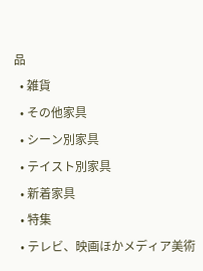品
  • 雑貨
  • その他家具
  • シーン別家具
  • テイスト別家具
  • 新着家具
  • 特集
  • テレビ、映画ほかメディア美術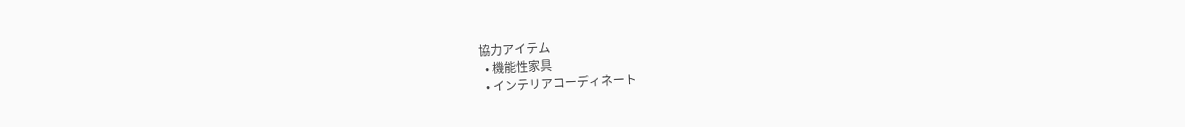協力アイテム
  • 機能性家具
  • インテリアコーディネート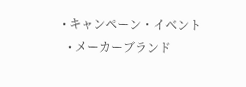• キャンペーン・イベント
  • メーカーブランド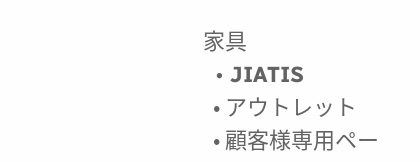家具
  • JIATIS
  • アウトレット
  • 顧客様専用ペー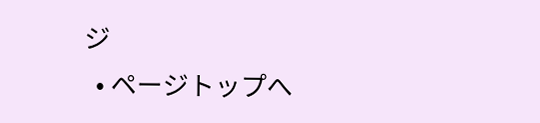ジ
  • ページトップへ